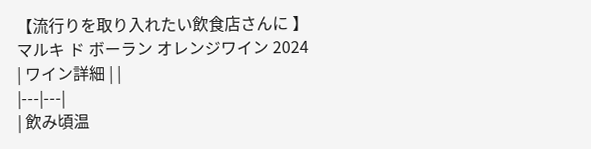【流行りを取り入れたい飲食店さんに 】
マルキ ド ボーラン オレンジワイン 2024
| ワイン詳細 | |
|---|---|
| 飲み頃温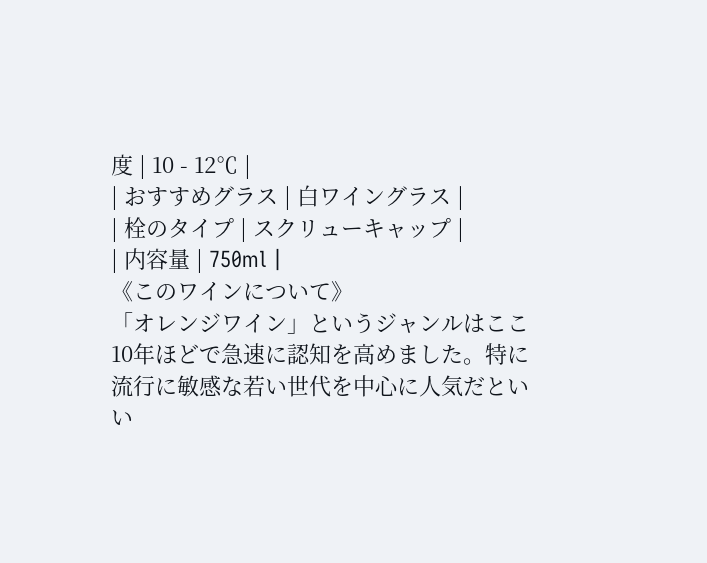度 | 10 - 12℃ |
| おすすめグラス | 白ワイングラス |
| 栓のタイプ | スクリューキャップ |
| 内容量 | 750ml |
《このワインについて》
「オレンジワイン」というジャンルはここ10年ほどで急速に認知を高めました。特に流行に敏感な若い世代を中心に人気だといい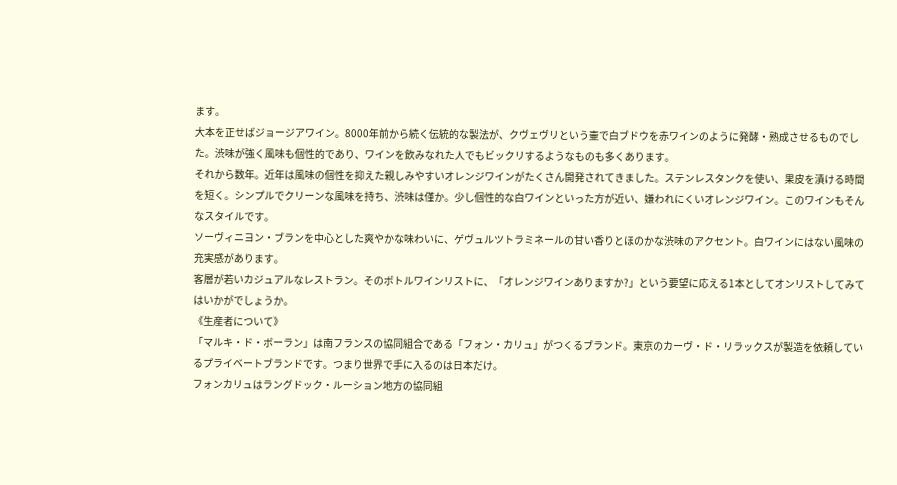ます。
大本を正せばジョージアワイン。8000年前から続く伝統的な製法が、クヴェヴリという壷で白ブドウを赤ワインのように発酵・熟成させるものでした。渋味が強く風味も個性的であり、ワインを飲みなれた人でもビックリするようなものも多くあります。
それから数年。近年は風味の個性を抑えた親しみやすいオレンジワインがたくさん開発されてきました。ステンレスタンクを使い、果皮を漬ける時間を短く。シンプルでクリーンな風味を持ち、渋味は僅か。少し個性的な白ワインといった方が近い、嫌われにくいオレンジワイン。このワインもそんなスタイルです。
ソーヴィニヨン・ブランを中心とした爽やかな味わいに、ゲヴュルツトラミネールの甘い香りとほのかな渋味のアクセント。白ワインにはない風味の充実感があります。
客層が若いカジュアルなレストラン。そのボトルワインリストに、「オレンジワインありますか?」という要望に応える1本としてオンリストしてみてはいかがでしょうか。
《生産者について》
「マルキ・ド・ボーラン」は南フランスの協同組合である「フォン・カリュ」がつくるブランド。東京のカーヴ・ド・リラックスが製造を依頼しているプライベートブランドです。つまり世界で手に入るのは日本だけ。
フォンカリュはラングドック・ルーション地方の協同組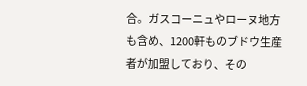合。ガスコーニュやローヌ地方も含め、1200軒ものブドウ生産者が加盟しており、その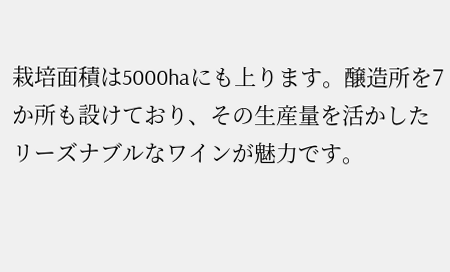栽培面積は5000haにも上ります。醸造所を7か所も設けており、その生産量を活かしたリーズナブルなワインが魅力です。